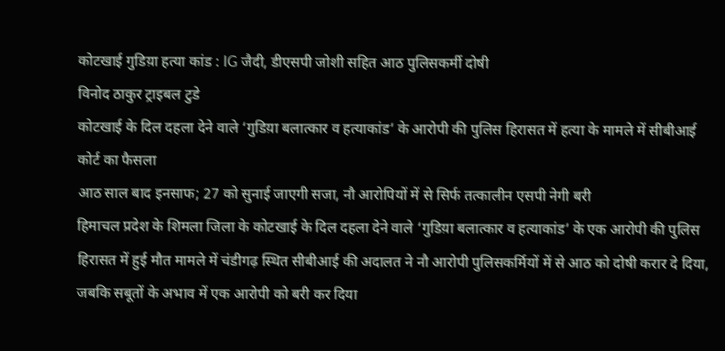कोटखाई गुडिय़ा हत्या कांड : IG जैदी, डीएसपी जोशी सहित आठ पुलिसकर्मी दोषी
विनोद ठाकुर ट्राइबल टुडे
कोटखाई के दिल दहला देने वाले ‘गुडिय़ा बलात्कार व हत्याकांड’ के आरोपी की पुलिस हिरासत में हत्या के मामले में सीबीआई कोर्ट का फैसला
आठ साल बाद इनसाफ; 27 को सुनाई जाएगी सजा, नौ आरोपियों में से सिर्फ तत्कालीन एसपी नेगी बरी
हिमाचल प्रदेश के शिमला जिला के कोटखाई के दिल दहला देने वाले ‘गुडिय़ा बलात्कार व हत्याकांड’ के एक आरोपी की पुलिस हिरासत में हुई मौत मामले में चंडीगढ़ स्थित सीबीआई की अदालत ने नौ आरोपी पुलिसकर्मियों में से आठ को दोषी करार दे दिया, जबकि सबूतों के अभाव में एक आरोपी को बरी कर दिया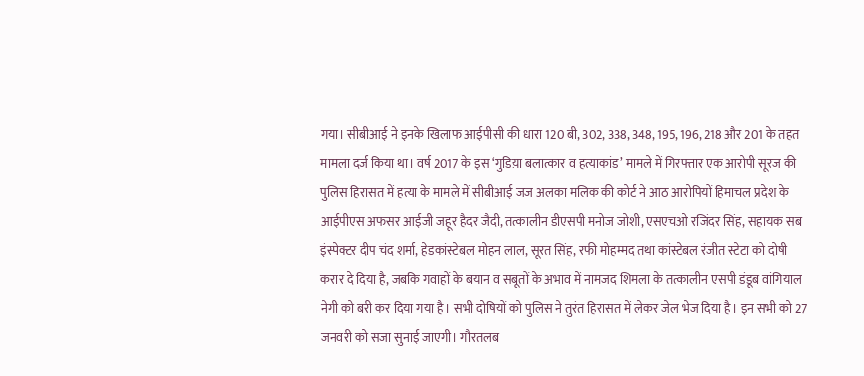गया। सीबीआई ने इनके खिलाफ आईपीसी की धारा 120 बी, 302, 338, 348, 195, 196, 218 और 201 के तहत मामला दर्ज किया था। वर्ष 2017 के इस ‘गुडिय़ा बलात्कार व हत्याकांड’ मामले में गिरफ्तार एक आरोपी सूरज की पुलिस हिरासत में हत्या के मामले में सीबीआई जज अलका मलिक की कोर्ट ने आठ आरोपियों हिमाचल प्रदेश के आईपीएस अफसर आईजी जहूर हैदर जैदी, तत्कालीन डीएसपी मनोज जोशी, एसएचओ रजिंदर सिंह, सहायक सब इंस्पेक्टर दीप चंद शर्मा, हेडकांस्टेबल मोहन लाल, सूरत सिंह, रफी मोहम्मद तथा कांस्टेबल रंजीत स्टेटा को दोषी करार दे दिया है, जबकि गवाहों के बयान व सबूतों के अभाव में नामजद शिमला के तत्कालीन एसपी डंडूब वांगियाल नेगी को बरी कर दिया गया है। सभी दोषियों को पुलिस ने तुरंत हिरासत में लेकर जेल भेज दिया है। इन सभी को 27 जनवरी को सजा सुनाई जाएगी। गौरतलब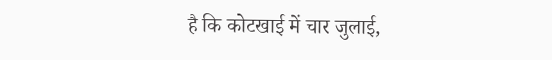है कि कोटखाई में चार जुलाई,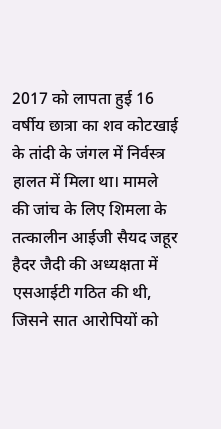2017 को लापता हुई 16 वर्षीय छात्रा का शव कोटखाई के तांदी के जंगल में निर्वस्त्र हालत में मिला था। मामले की जांच के लिए शिमला के तत्कालीन आईजी सैयद जहूर हैदर जैदी की अध्यक्षता में एसआईटी गठित की थी, जिसने सात आरोपियों को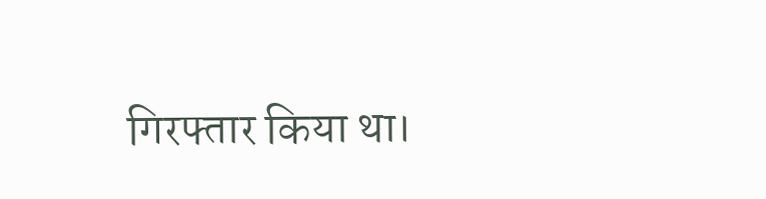गिरफ्तार किया था।